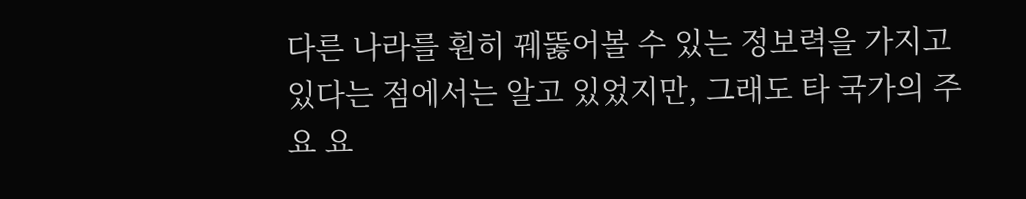다른 나라를 훤히 꿰뚫어볼 수 있는 정보력을 가지고 있다는 점에서는 알고 있었지만, 그래도 타 국가의 주요 요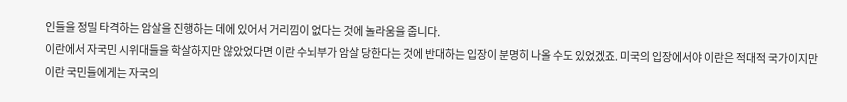인들을 정밀 타격하는 암살을 진행하는 데에 있어서 거리낌이 없다는 것에 놀라움을 줍니다.
이란에서 자국민 시위대들을 학살하지만 않았었다면 이란 수뇌부가 암살 당한다는 것에 반대하는 입장이 분명히 나올 수도 있었겠죠. 미국의 입장에서야 이란은 적대적 국가이지만 이란 국민들에게는 자국의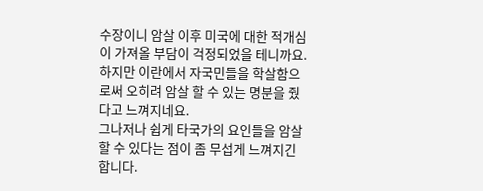수장이니 암살 이후 미국에 대한 적개심이 가져올 부담이 걱정되었을 테니까요.
하지만 이란에서 자국민들을 학살함으로써 오히려 암살 할 수 있는 명분을 줬다고 느껴지네요.
그나저나 쉽게 타국가의 요인들을 암살할 수 있다는 점이 좀 무섭게 느껴지긴 합니다.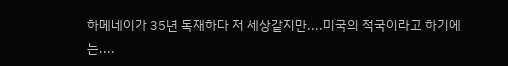하메네이가 35년 독재하다 저 세상같지만....미국의 적국이라고 하기에는....